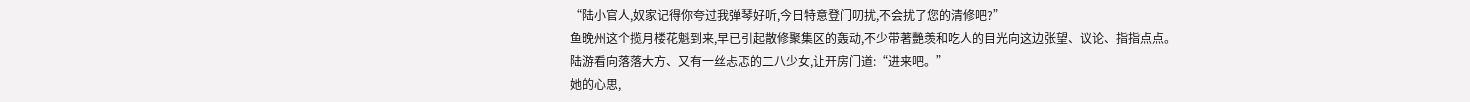“陆小官人,奴家记得你夸过我弹琴好听,今日特意登门叨扰,不会扰了您的清修吧?”
鱼晚州这个揽月楼花魁到来,早已引起散修聚集区的轰动,不少带著艷羡和吃人的目光向这边张望、议论、指指点点。
陆游看向落落大方、又有一丝忐忑的二八少女,让开房门道:“进来吧。”
她的心思,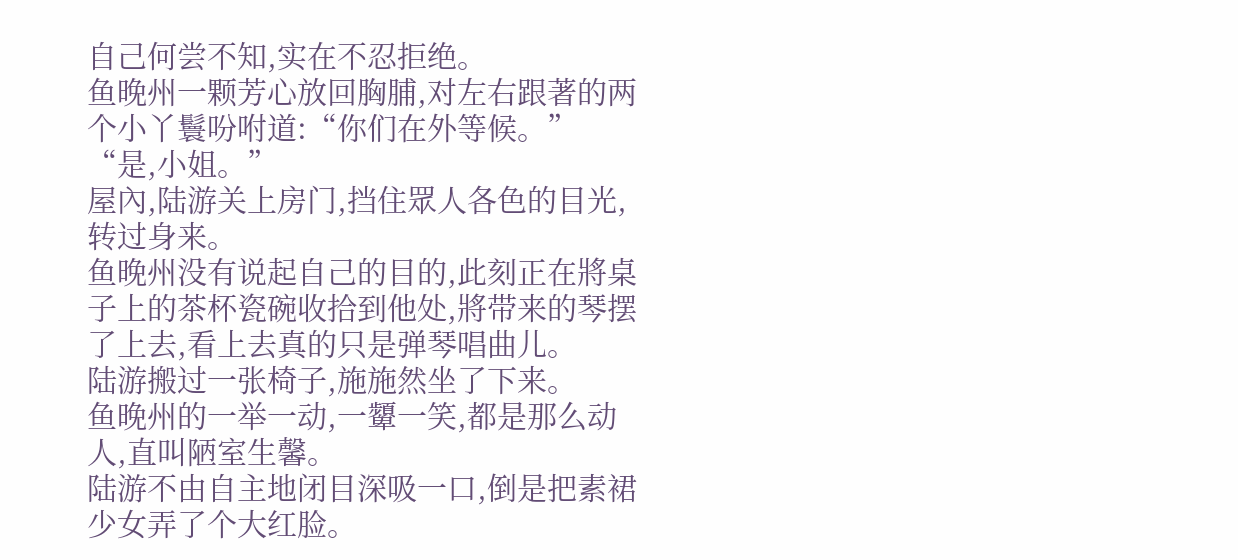自己何尝不知,实在不忍拒绝。
鱼晚州一颗芳心放回胸脯,对左右跟著的两个小丫鬟吩咐道:“你们在外等候。”
“是,小姐。”
屋內,陆游关上房门,挡住眾人各色的目光,转过身来。
鱼晚州没有说起自己的目的,此刻正在將桌子上的茶杯瓷碗收拾到他处,將带来的琴摆了上去,看上去真的只是弹琴唱曲儿。
陆游搬过一张椅子,施施然坐了下来。
鱼晚州的一举一动,一顰一笑,都是那么动人,直叫陋室生馨。
陆游不由自主地闭目深吸一口,倒是把素裙少女弄了个大红脸。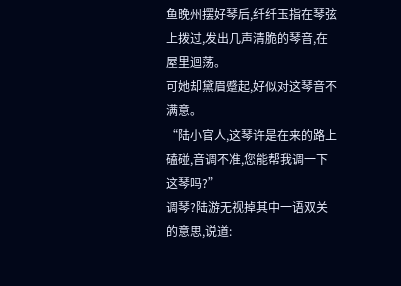鱼晚州摆好琴后,纤纤玉指在琴弦上拨过,发出几声清脆的琴音,在屋里迴荡。
可她却黛眉蹙起,好似对这琴音不满意。
“陆小官人,这琴许是在来的路上磕碰,音调不准,您能帮我调一下这琴吗?”
调琴?陆游无视掉其中一语双关的意思,说道: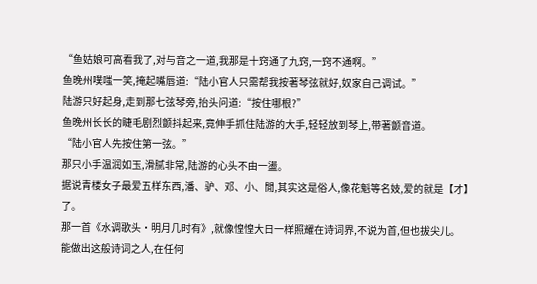“鱼姑娘可高看我了,对与音之一道,我那是十窍通了九窍,一窍不通啊。”
鱼晚州噗嗤一笑,掩起嘴唇道:“陆小官人只需帮我按著琴弦就好,奴家自己调试。”
陆游只好起身,走到那七弦琴旁,抬头问道:“按住哪根?”
鱼晚州长长的睫毛剧烈颤抖起来,竟伸手抓住陆游的大手,轻轻放到琴上,带著颤音道。
“陆小官人先按住第一弦。”
那只小手温润如玉,滑腻非常,陆游的心头不由一盪。
据说青楼女子最爱五样东西,潘、驴、邓、小、閒,其实这是俗人,像花魁等名妓,爱的就是【才】了。
那一首《水调歌头·明月几时有》,就像惶惶大日一样照耀在诗词界,不说为首,但也拔尖儿。
能做出这般诗词之人,在任何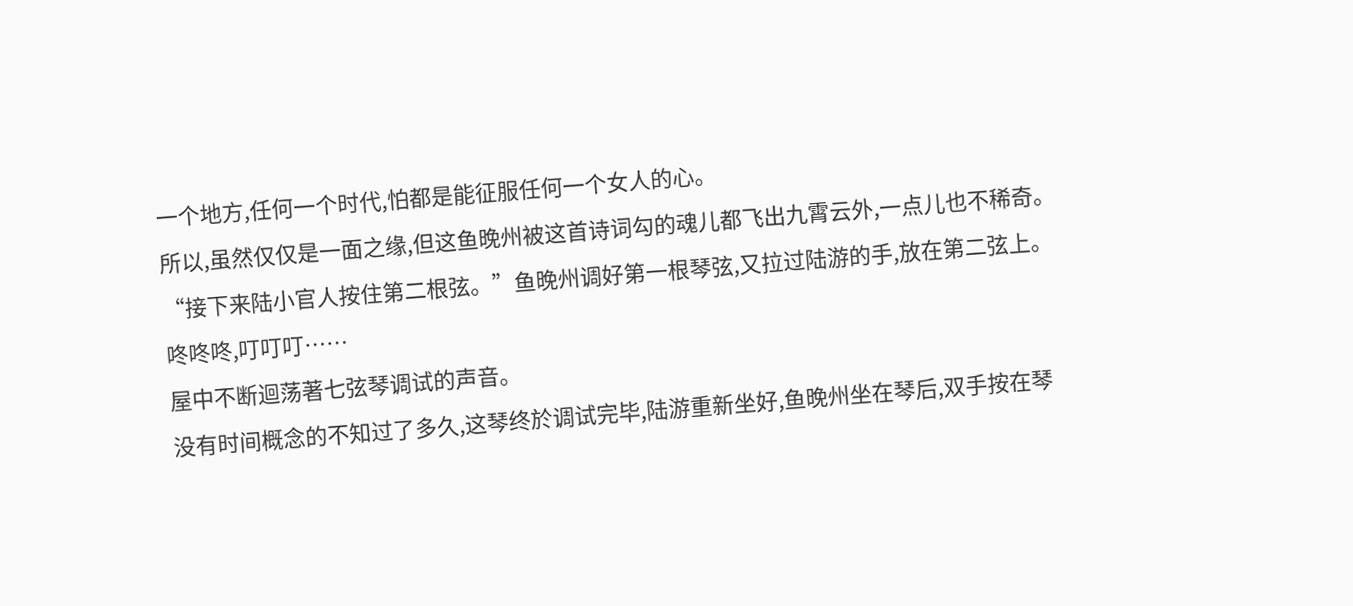一个地方,任何一个时代,怕都是能征服任何一个女人的心。
所以,虽然仅仅是一面之缘,但这鱼晚州被这首诗词勾的魂儿都飞出九霄云外,一点儿也不稀奇。
“接下来陆小官人按住第二根弦。”鱼晚州调好第一根琴弦,又拉过陆游的手,放在第二弦上。
咚咚咚,叮叮叮……
屋中不断迴荡著七弦琴调试的声音。
没有时间概念的不知过了多久,这琴终於调试完毕,陆游重新坐好,鱼晚州坐在琴后,双手按在琴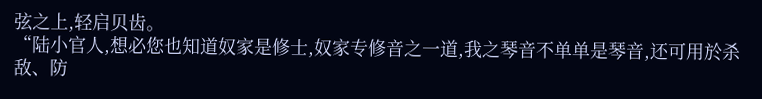弦之上,轻启贝齿。
“陆小官人,想必您也知道奴家是修士,奴家专修音之一道,我之琴音不单单是琴音,还可用於杀敌、防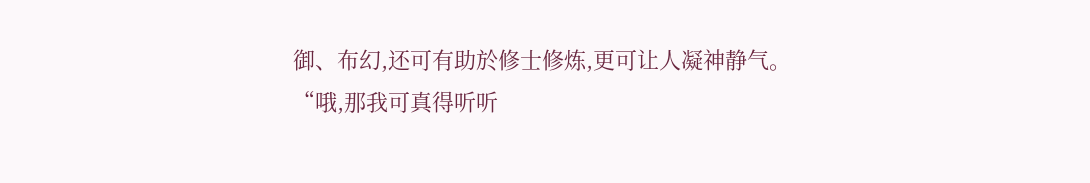御、布幻,还可有助於修士修炼,更可让人凝神静气。
“哦,那我可真得听听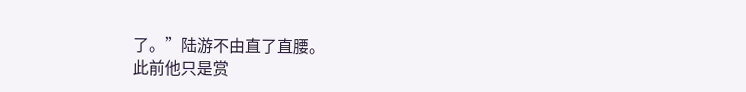了。”陆游不由直了直腰。
此前他只是赏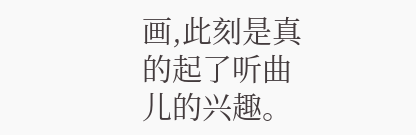画,此刻是真的起了听曲儿的兴趣。